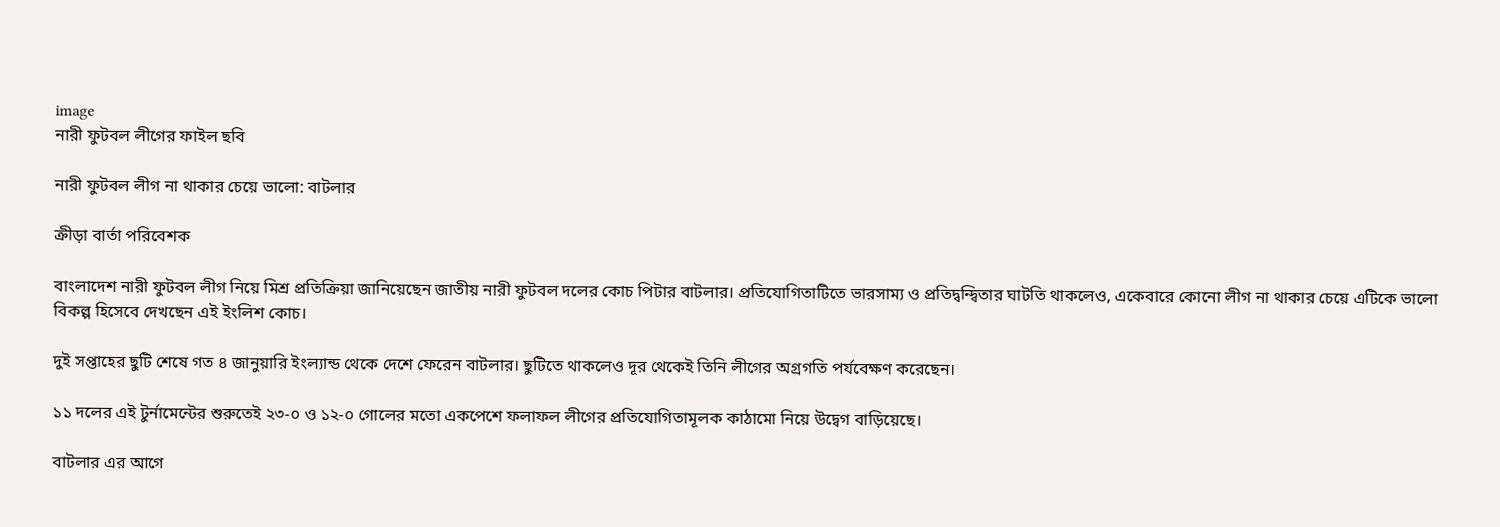image
নারী ফুটবল লীগের ফাইল ছবি

নারী ফুটবল লীগ না থাকার চেয়ে ভালো: বাটলার

ক্রীড়া বার্তা পরিবেশক

বাংলাদেশ নারী ফুটবল লীগ নিয়ে মিশ্র প্রতিক্রিয়া জানিয়েছেন জাতীয় নারী ফুটবল দলের কোচ পিটার বাটলার। প্রতিযোগিতাটিতে ভারসাম্য ও প্রতিদ্বন্দ্বিতার ঘাটতি থাকলেও, একেবারে কোনো লীগ না থাকার চেয়ে এটিকে ভালো বিকল্প হিসেবে দেখছেন এই ইংলিশ কোচ।

দুই সপ্তাহের ছুটি শেষে গত ৪ জানুয়ারি ইংল্যান্ড থেকে দেশে ফেরেন বাটলার। ছুটিতে থাকলেও দূর থেকেই তিনি লীগের অগ্রগতি পর্যবেক্ষণ করেছেন।

১১ দলের এই টুর্নামেন্টের শুরুতেই ২৩-০ ও ১২-০ গোলের মতো একপেশে ফলাফল লীগের প্রতিযোগিতামূলক কাঠামো নিয়ে উদ্বেগ বাড়িয়েছে।

বাটলার এর আগে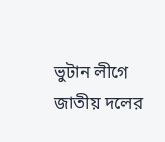ভুটান লীগে জাতীয় দলের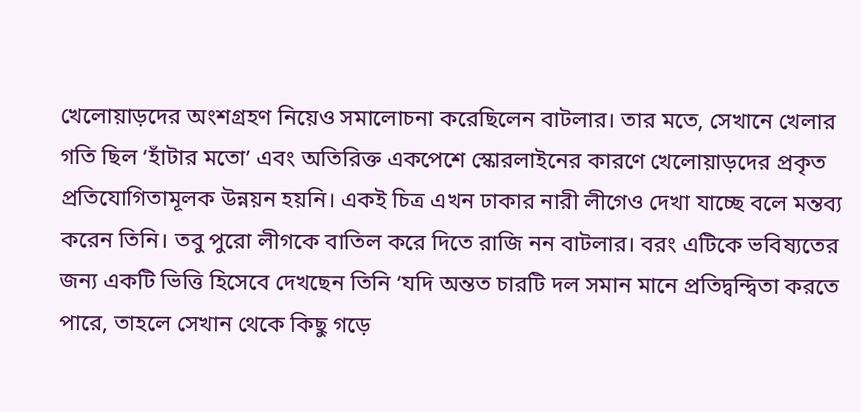খেলোয়াড়দের অংশগ্রহণ নিয়েও সমালোচনা করেছিলেন বাটলার। তার মতে, সেখানে খেলার গতি ছিল ‘হাঁটার মতো’ এবং অতিরিক্ত একপেশে স্কোরলাইনের কারণে খেলোয়াড়দের প্রকৃত প্রতিযোগিতামূলক উন্নয়ন হয়নি। একই চিত্র এখন ঢাকার নারী লীগেও দেখা যাচ্ছে বলে মন্তব্য করেন তিনি। তবু পুরো লীগকে বাতিল করে দিতে রাজি নন বাটলার। বরং এটিকে ভবিষ্যতের জন্য একটি ভিত্তি হিসেবে দেখছেন তিনি ‘যদি অন্তত চারটি দল সমান মানে প্রতিদ্বন্দ্বিতা করতে পারে, তাহলে সেখান থেকে কিছু গড়ে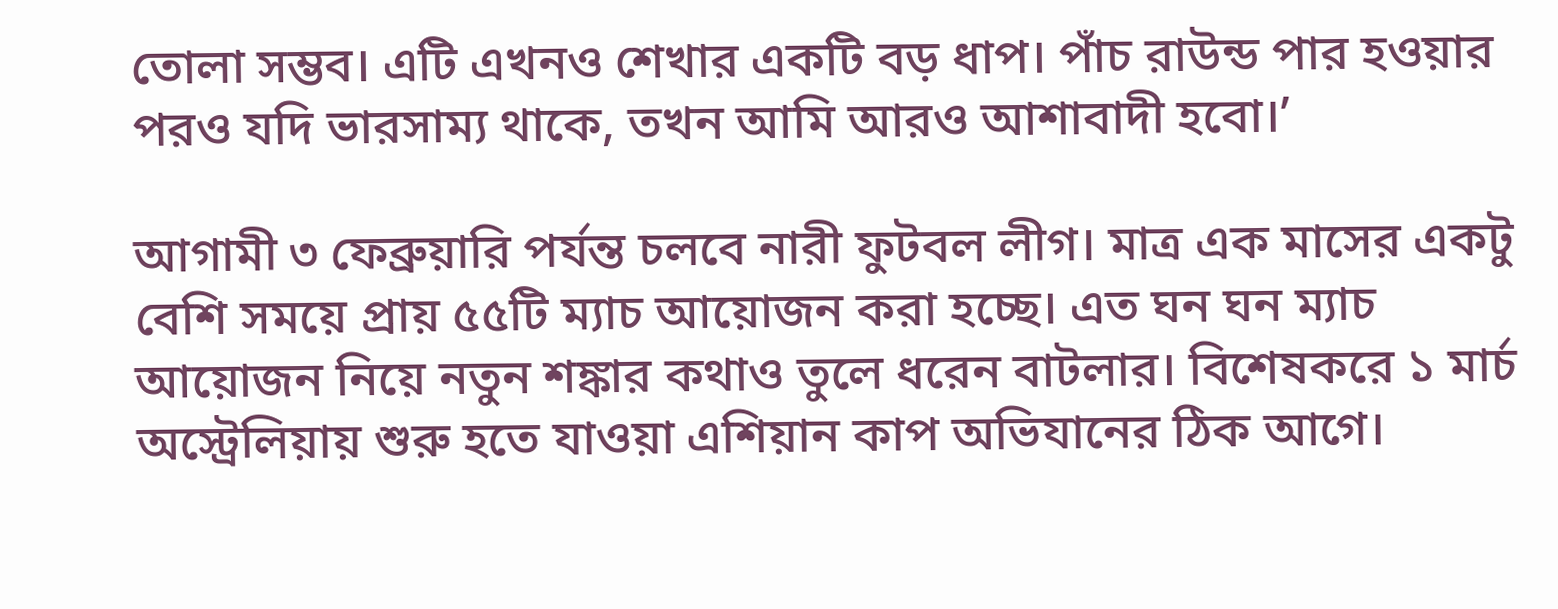তোলা সম্ভব। এটি এখনও শেখার একটি বড় ধাপ। পাঁচ রাউন্ড পার হওয়ার পরও যদি ভারসাম্য থাকে, তখন আমি আরও আশাবাদী হবো।’

আগামী ৩ ফেব্রুয়ারি পর্যন্ত চলবে নারী ফুটবল লীগ। মাত্র এক মাসের একটু বেশি সময়ে প্রায় ৫৫টি ম্যাচ আয়োজন করা হচ্ছে। এত ঘন ঘন ম্যাচ আয়োজন নিয়ে নতুন শঙ্কার কথাও তুলে ধরেন বাটলার। বিশেষকরে ১ মার্চ অস্ট্রেলিয়ায় শুরু হতে যাওয়া এশিয়ান কাপ অভিযানের ঠিক আগে।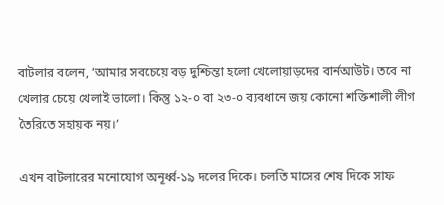বাটলার বলেন, ‘আমার সবচেয়ে বড় দুশ্চিন্তা হলো খেলোয়াড়দের বার্নআউট। তবে না খেলার চেয়ে খেলাই ভালো। কিন্তু ১২-০ বা ২৩-০ ব্যবধানে জয় কোনো শক্তিশালী লীগ তৈরিতে সহায়ক নয়।’

এখন বাটলারের মনোযোগ অনূর্ধ্ব-১৯ দলের দিকে। চলতি মাসের শেষ দিকে সাফ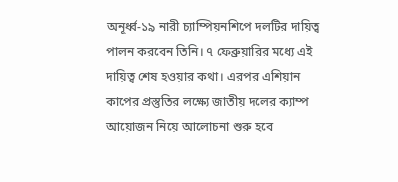অনূর্ধ্ব-১৯ নারী চ্যাম্পিয়নশিপে দলটির দায়িত্ব পালন করবেন তিনি। ৭ ফেব্রুয়ারির মধ্যে এই দায়িত্ব শেষ হওয়ার কথা। এরপর এশিয়ান কাপের প্রস্তুতির লক্ষ্যে জাতীয় দলের ক্যাম্প আয়োজন নিয়ে আলোচনা শুরু হবে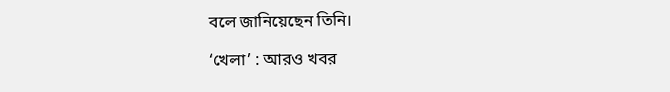বলে জানিয়েছেন তিনি।

‘খেলা’ : আরও খবর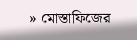» মোস্তাফিজের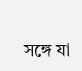সঙ্গে যা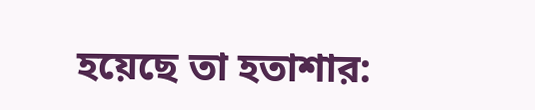হয়েছে তা হতাশার: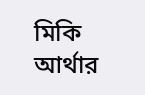মিকি আর্থার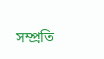সম্প্রতি